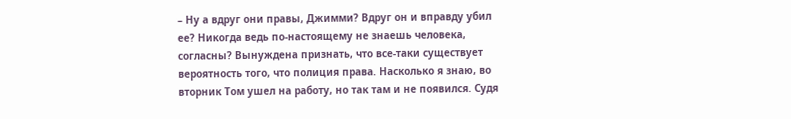– Ну а вдруг они правы, Джимми? Вдруг он и вправду убил ее? Никогда ведь по-настоящему не знаешь человека, согласны? Вынуждена признать, что все-таки существует вероятность того, что полиция права. Насколько я знаю, во вторник Том ушел на работу, но так там и не появился. Судя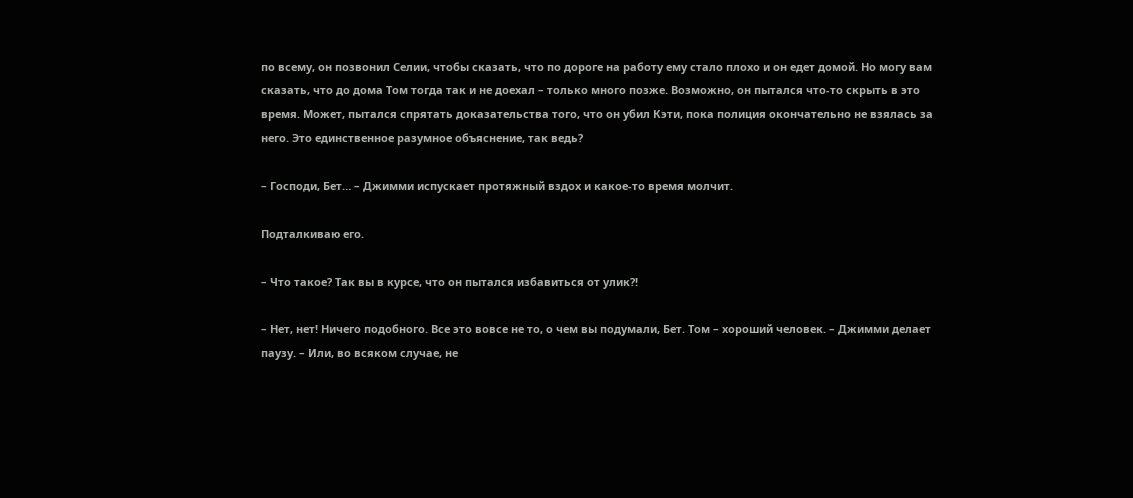по всему, он позвонил Селии, чтобы сказать, что по дороге на работу ему стало плохо и он едет домой. Но могу вам сказать, что до дома Том тогда так и не доехал – только много позже. Возможно, он пытался что-то скрыть в это время. Может, пытался спрятать доказательства того, что он убил Кэти, пока полиция окончательно не взялась за него. Это единственное разумное объяснение, так ведь?

– Господи, Бет… – Джимми испускает протяжный вздох и какое-то время молчит.

Подталкиваю его.

– Что такое? Так вы в курсе, что он пытался избавиться от улик?!

– Нет, нет! Ничего подобного. Все это вовсе не то, о чем вы подумали, Бет. Том – хороший человек. – Джимми делает паузу. – Или, во всяком случае, не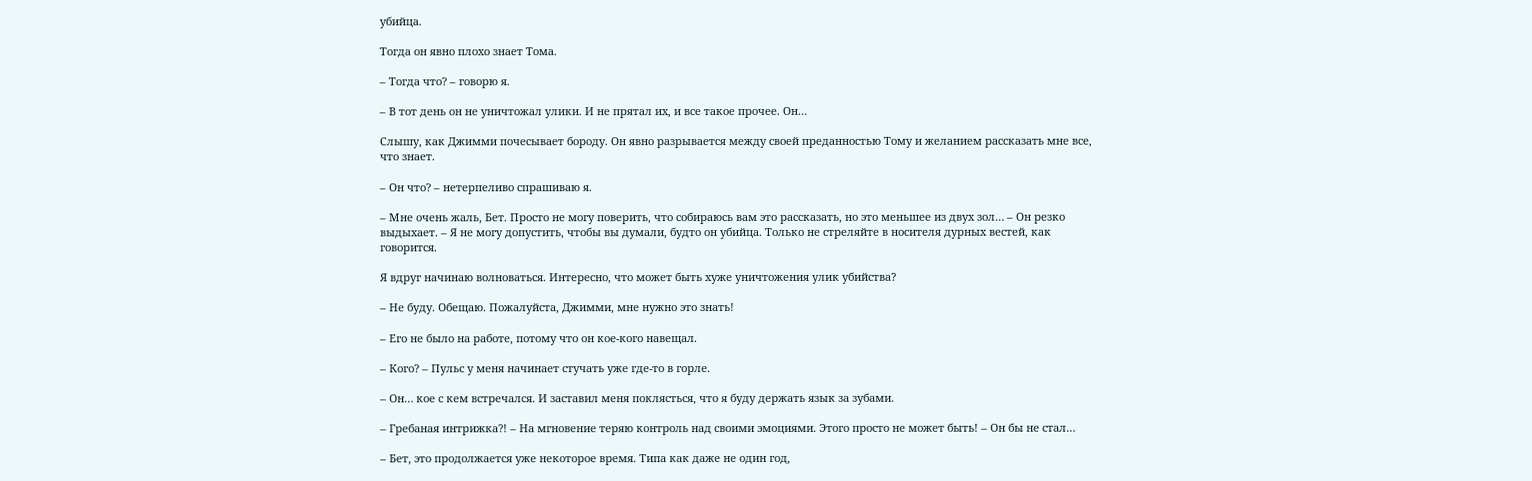убийца.

Тогда он явно плохо знает Тома.

– Тогда что? – говорю я.

– В тот день он не уничтожал улики. И не прятал их, и все такое прочее. Он…

Слышу, как Джимми почесывает бороду. Он явно разрывается между своей преданностью Тому и желанием рассказать мне все, что знает.

– Он что? – нетерпеливо спрашиваю я.

– Мне очень жаль, Бет. Просто не могу поверить, что собираюсь вам это рассказать, но это меньшее из двух зол… – Он резко выдыхает. – Я не могу допустить, чтобы вы думали, будто он убийца. Только не стреляйте в носителя дурных вестей, как говорится.

Я вдруг начинаю волноваться. Интересно, что может быть хуже уничтожения улик убийства?

– Не буду. Обещаю. Пожалуйста, Джимми, мне нужно это знать!

– Его не было на работе, потому что он кое-кого навещал.

– Кого? – Пульс у меня начинает стучать уже где-то в горле.

– Он… кое с кем встречался. И заставил меня поклясться, что я буду держать язык за зубами.

– Гребаная интрижка?! – На мгновение теряю контроль над своими эмоциями. Этого просто не может быть! – Он бы не стал…

– Бет, это продолжается уже некоторое время. Типа как даже не один год,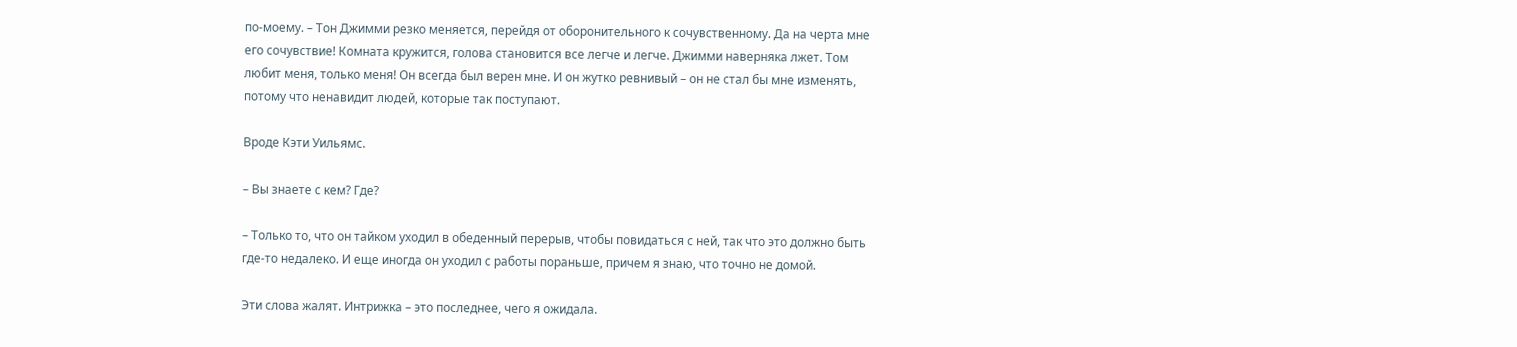по-моему. – Тон Джимми резко меняется, перейдя от оборонительного к сочувственному. Да на черта мне его сочувствие! Комната кружится, голова становится все легче и легче. Джимми наверняка лжет. Том любит меня, только меня! Он всегда был верен мне. И он жутко ревнивый – он не стал бы мне изменять, потому что ненавидит людей, которые так поступают.

Вроде Кэти Уильямс.

– Вы знаете с кем? Где?

– Только то, что он тайком уходил в обеденный перерыв, чтобы повидаться с ней, так что это должно быть где-то недалеко. И еще иногда он уходил с работы пораньше, причем я знаю, что точно не домой.

Эти слова жалят. Интрижка – это последнее, чего я ожидала.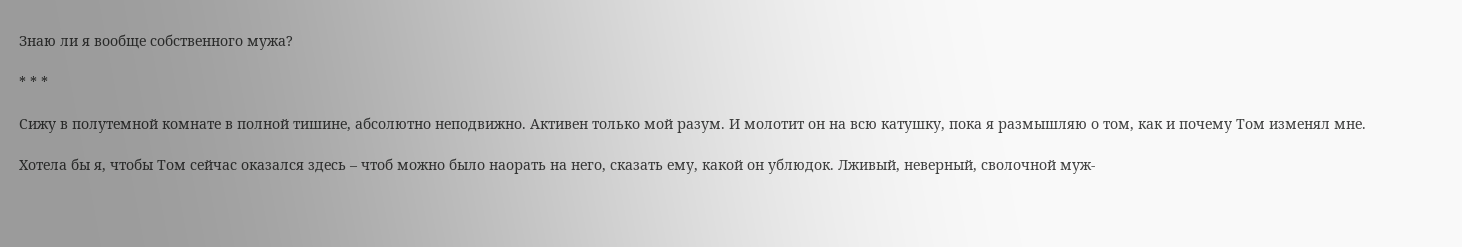Знаю ли я вообще собственного мужа?

* * *

Сижу в полутемной комнате в полной тишине, абсолютно неподвижно. Активен только мой разум. И молотит он на всю катушку, пока я размышляю о том, как и почему Том изменял мне.

Хотела бы я, чтобы Том сейчас оказался здесь – чтоб можно было наорать на него, сказать ему, какой он ублюдок. Лживый, неверный, сволочной муж-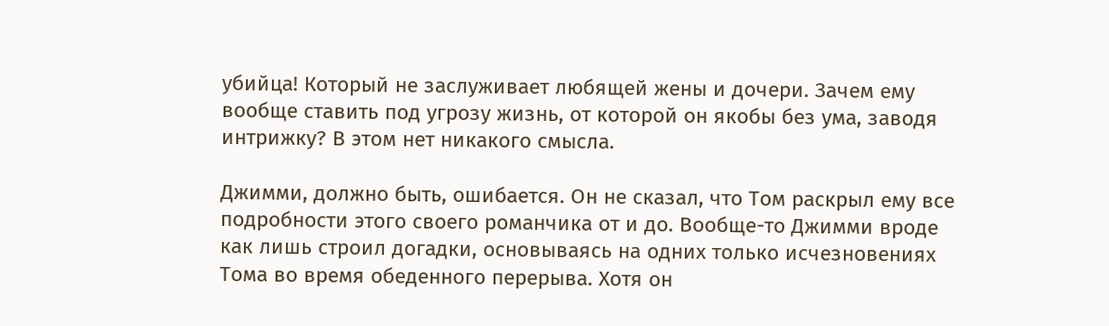убийца! Который не заслуживает любящей жены и дочери. Зачем ему вообще ставить под угрозу жизнь, от которой он якобы без ума, заводя интрижку? В этом нет никакого смысла.

Джимми, должно быть, ошибается. Он не сказал, что Том раскрыл ему все подробности этого своего романчика от и до. Вообще-то Джимми вроде как лишь строил догадки, основываясь на одних только исчезновениях Тома во время обеденного перерыва. Хотя он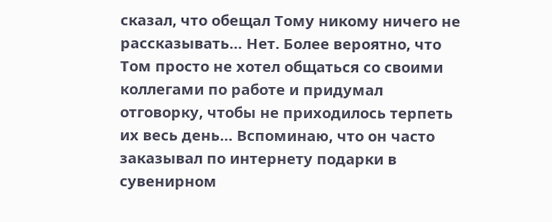сказал, что обещал Тому никому ничего не рассказывать… Нет. Более вероятно, что Том просто не хотел общаться со своими коллегами по работе и придумал отговорку, чтобы не приходилось терпеть их весь день… Вспоминаю, что он часто заказывал по интернету подарки в сувенирном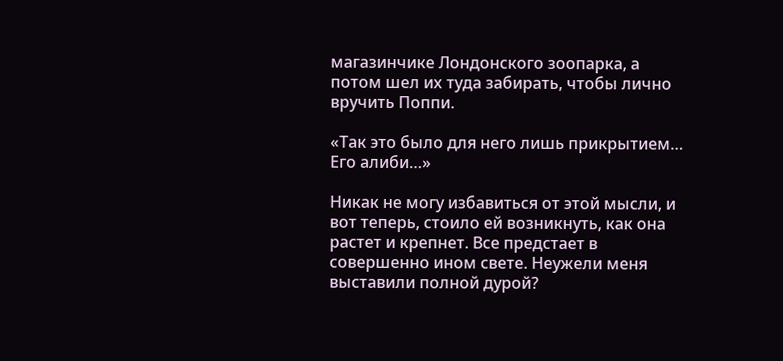магазинчике Лондонского зоопарка, а потом шел их туда забирать, чтобы лично вручить Поппи.

«Так это было для него лишь прикрытием… Его алиби…»

Никак не могу избавиться от этой мысли, и вот теперь, стоило ей возникнуть, как она растет и крепнет. Все предстает в совершенно ином свете. Неужели меня выставили полной дурой?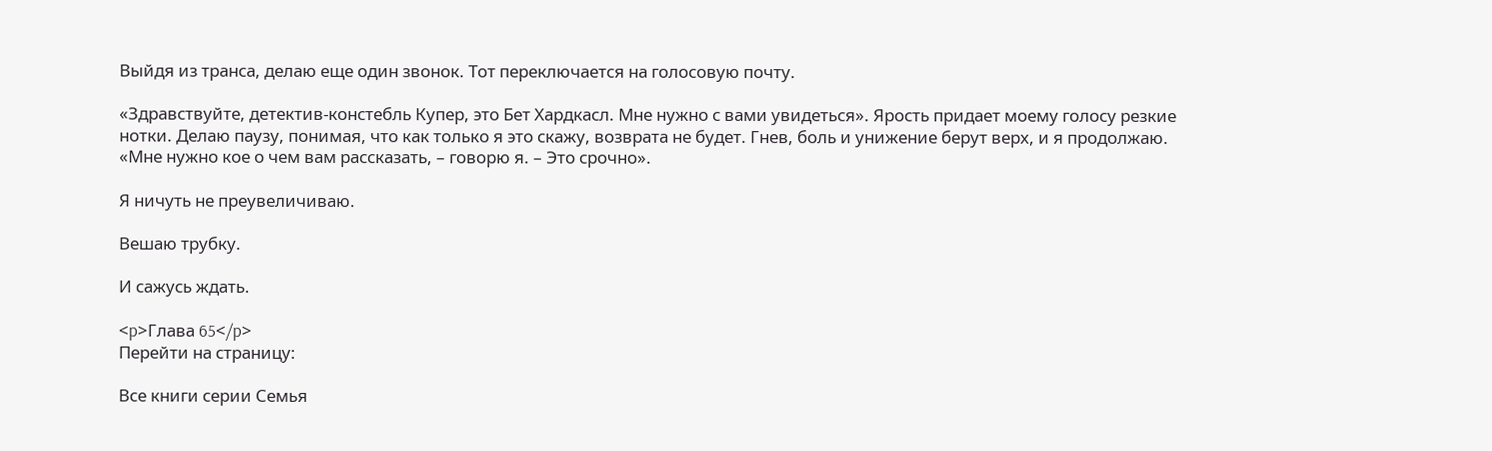Выйдя из транса, делаю еще один звонок. Тот переключается на голосовую почту.

«Здравствуйте, детектив-констебль Купер, это Бет Хардкасл. Мне нужно с вами увидеться». Ярость придает моему голосу резкие нотки. Делаю паузу, понимая, что как только я это скажу, возврата не будет. Гнев, боль и унижение берут верх, и я продолжаю. «Мне нужно кое о чем вам рассказать, – говорю я. – Это срочно».

Я ничуть не преувеличиваю.

Вешаю трубку.

И сажусь ждать.

<p>Глава 65</p>
Перейти на страницу:

Все книги серии Семья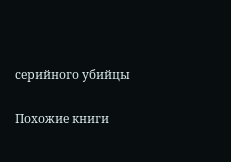серийного убийцы

Похожие книги